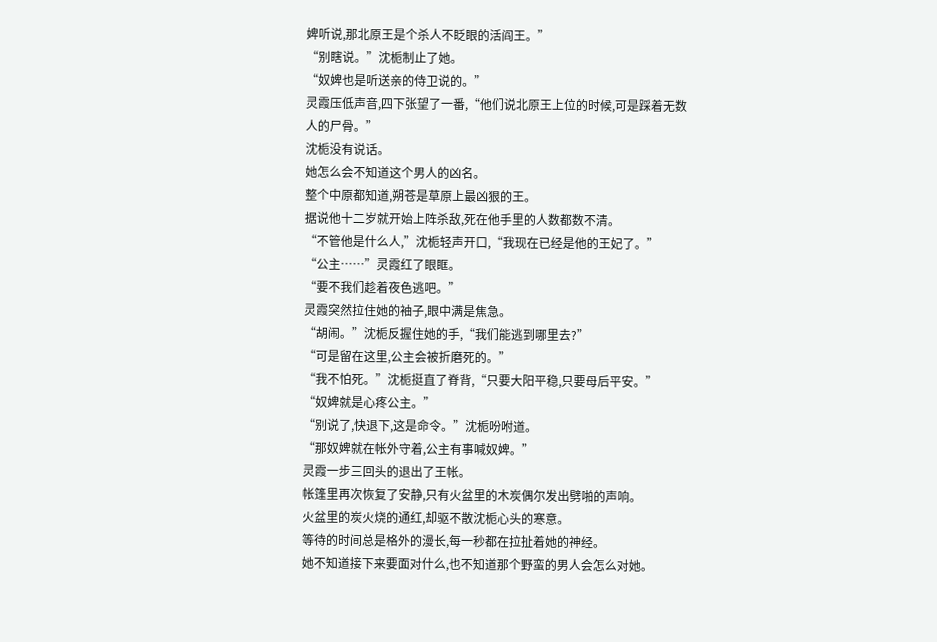婢听说,那北原王是个杀人不眨眼的活阎王。”
“别瞎说。”沈栀制止了她。
“奴婢也是听送亲的侍卫说的。”
灵霞压低声音,四下张望了一番,“他们说北原王上位的时候,可是踩着无数人的尸骨。”
沈栀没有说话。
她怎么会不知道这个男人的凶名。
整个中原都知道,朔苍是草原上最凶狠的王。
据说他十二岁就开始上阵杀敌,死在他手里的人数都数不清。
“不管他是什么人,”沈栀轻声开口,“我现在已经是他的王妃了。”
“公主……”灵霞红了眼眶。
“要不我们趁着夜色逃吧。”
灵霞突然拉住她的袖子,眼中满是焦急。
“胡闹。”沈栀反握住她的手,“我们能逃到哪里去?”
“可是留在这里,公主会被折磨死的。”
“我不怕死。”沈栀挺直了脊背,“只要大阳平稳,只要母后平安。”
“奴婢就是心疼公主。”
“别说了,快退下,这是命令。”沈栀吩咐道。
“那奴婢就在帐外守着,公主有事喊奴婢。”
灵霞一步三回头的退出了王帐。
帐篷里再次恢复了安静,只有火盆里的木炭偶尔发出劈啪的声响。
火盆里的炭火烧的通红,却驱不散沈栀心头的寒意。
等待的时间总是格外的漫长,每一秒都在拉扯着她的神经。
她不知道接下来要面对什么,也不知道那个野蛮的男人会怎么对她。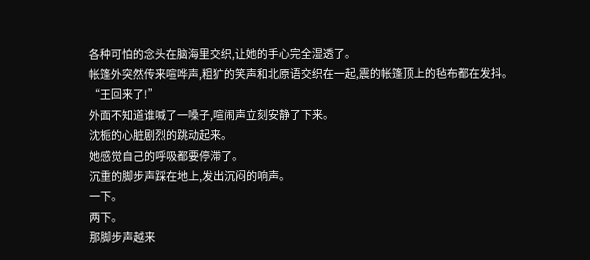各种可怕的念头在脑海里交织,让她的手心完全湿透了。
帐篷外突然传来喧哗声,粗犷的笑声和北原语交织在一起,震的帐篷顶上的毡布都在发抖。
“王回来了!”
外面不知道谁喊了一嗓子,喧闹声立刻安静了下来。
沈栀的心脏剧烈的跳动起来。
她感觉自己的呼吸都要停滞了。
沉重的脚步声踩在地上,发出沉闷的响声。
一下。
两下。
那脚步声越来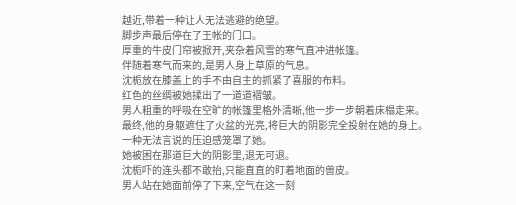越近,带着一种让人无法逃避的绝望。
脚步声最后停在了王帐的门口。
厚重的牛皮门帘被掀开,夹杂着风雪的寒气直冲进帐篷。
伴随着寒气而来的,是男人身上草原的气息。
沈栀放在膝盖上的手不由自主的抓紧了喜服的布料。
红色的丝绸被她揉出了一道道褶皱。
男人粗重的呼吸在空旷的帐篷里格外清晰,他一步一步朝着床榻走来。
最终,他的身躯遮住了火盆的光亮,将巨大的阴影完全投射在她的身上。
一种无法言说的压迫感笼罩了她。
她被困在那道巨大的阴影里,退无可退。
沈栀吓的连头都不敢抬,只能直直的盯着地面的兽皮。
男人站在她面前停了下来,空气在这一刻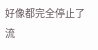好像都完全停止了流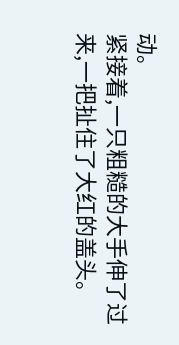动。
紧接着,一只粗糙的大手伸了过来,一把扯住了大红的盖头。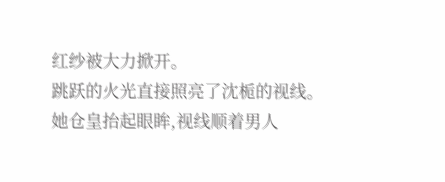红纱被大力掀开。
跳跃的火光直接照亮了沈栀的视线。
她仓皇抬起眼眸,视线顺着男人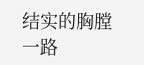结实的胸膛一路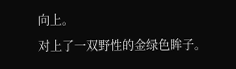向上。
对上了一双野性的金绿色眸子。